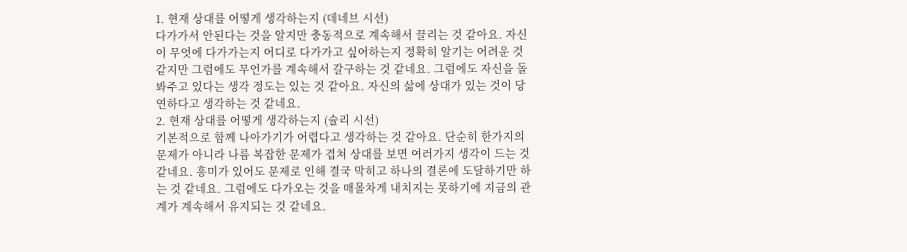1. 현재 상대를 어떻게 생각하는지 (데네브 시선)
다가가서 안된다는 것을 알지만 충동적으로 계속해서 끌리는 것 같아요. 자신이 무엇에 다가가는지 어디로 다가가고 싶어하는지 정확히 알기는 어려운 것 같지만 그럼에도 무언가를 계속해서 갈구하는 것 같네요. 그럼에도 자신을 돌봐주고 있다는 생각 정도는 있는 것 같아요. 자신의 삶에 상대가 있는 것이 당연하다고 생각하는 것 같네요.
2. 현재 상대를 어떻게 생각하는지 (슐리 시선)
기본적으로 함께 나아가기가 어렵다고 생각하는 것 같아요. 단순히 한가지의 문제가 아니라 나름 복잡한 문제가 겹쳐 상대를 보면 여러가지 생각이 드는 것 같네요. 흥미가 있어도 문제로 인해 결국 막히고 하나의 결론에 도달하기만 하는 것 같네요. 그럼에도 다가오는 것을 매몰차게 내치지는 못하기에 지금의 관계가 계속해서 유지되는 것 같네요.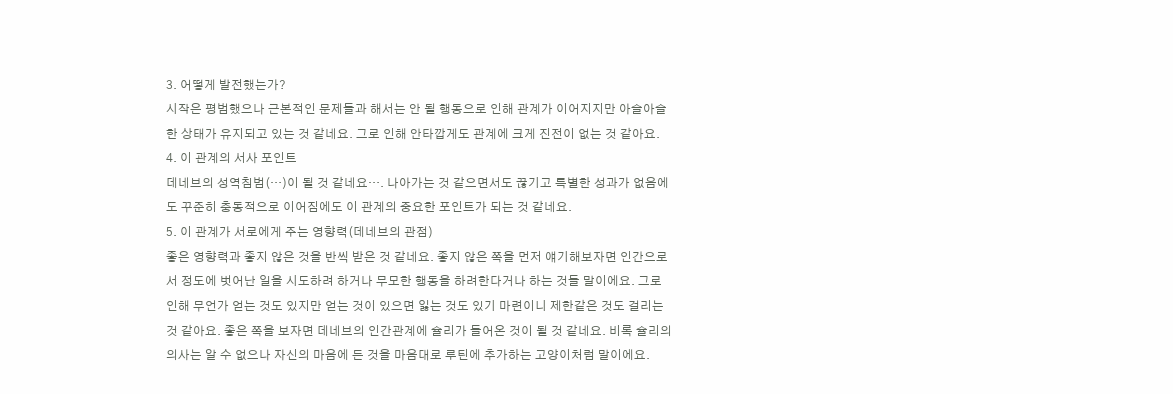3. 어떻게 발전했는가?
시작은 평범했으나 근본적인 문제들과 해서는 안 될 행동으로 인해 관계가 이어지지만 아슬아슬한 상태가 유지되고 있는 것 같네요. 그로 인해 안타깝게도 관계에 크게 진전이 없는 것 같아요.
4. 이 관계의 서사 포인트
데네브의 성역침범(…)이 될 것 같네요…. 나아가는 것 같으면서도 끊기고 특별한 성과가 없음에도 꾸준히 충동적으로 이어짐에도 이 관계의 중요한 포인트가 되는 것 같네요.
5. 이 관계가 서로에게 주는 영향력(데네브의 관점)
좋은 영향력과 좋지 않은 것을 반씩 받은 것 같네요. 좋지 않은 쪽을 먼저 얘기해보자면 인간으로서 정도에 벗어난 일을 시도하려 하거나 무모한 행동을 하려한다거나 하는 것들 말이에요. 그로 인해 무언가 얻는 것도 있지만 얻는 것이 있으면 잃는 것도 있기 마련이니 제한같은 것도 걸리는 것 같아요. 좋은 쪽을 보자면 데네브의 인간관계에 슐리가 들어온 것이 될 것 같네요. 비록 슐리의 의사는 알 수 없으나 자신의 마음에 든 것을 마음대로 루틴에 추가하는 고양이처럼 말이에요.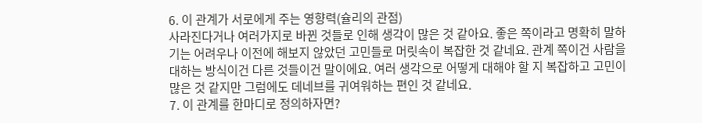6. 이 관계가 서로에게 주는 영향력(슐리의 관점)
사라진다거나 여러가지로 바뀐 것들로 인해 생각이 많은 것 같아요. 좋은 쪽이라고 명확히 말하기는 어려우나 이전에 해보지 않았던 고민들로 머릿속이 복잡한 것 같네요. 관계 쪽이건 사람을 대하는 방식이건 다른 것들이건 말이에요. 여러 생각으로 어떻게 대해야 할 지 복잡하고 고민이 많은 것 같지만 그럼에도 데네브를 귀여워하는 편인 것 같네요.
7. 이 관계를 한마디로 정의하자면?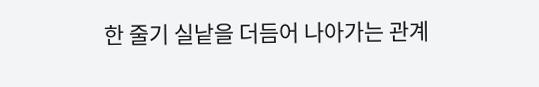한 줄기 실낱을 더듬어 나아가는 관계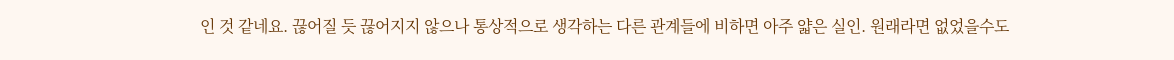인 것 같네요. 끊어질 듯 끊어지지 않으나 통상적으로 생각하는 다른 관계들에 비하면 아주 얇은 실인. 원래라면 없었을수도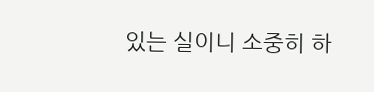있는 실이니 소중히 하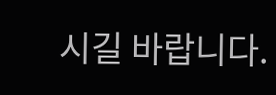시길 바랍니다.